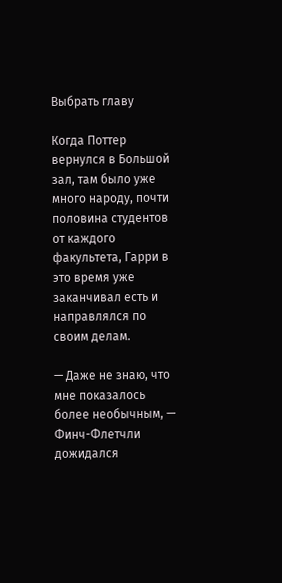Выбрать главу

Когда Поттер вернулся в Большой зал, там было уже много народу, почти половина студентов от каждого факультета, Гарри в это время уже заканчивал есть и направлялся по своим делам.

— Даже не знаю, что мне показалось более необычным, — Финч-Флетчли дожидался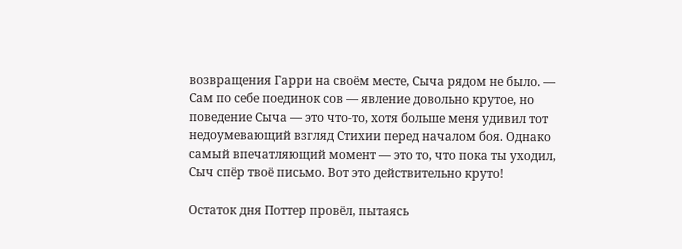возвращения Гарри на своём месте, Сыча рядом не было. — Сам по себе поединок сов — явление довольно крутое, но поведение Сыча — это что-то, хотя больше меня удивил тот недоумевающий взгляд Стихии перед началом боя. Однако самый впечатляющий момент — это то, что пока ты уходил, Сыч спёр твоё письмо. Вот это действительно круто!

Остаток дня Поттер провёл, пытаясь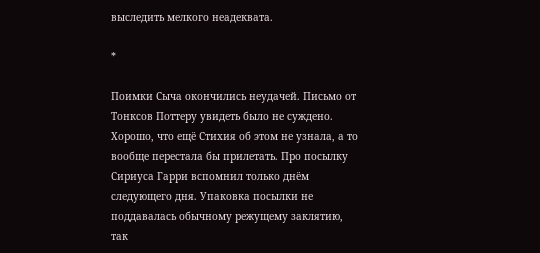выследить мелкого неадеквата.

*

Поимки Сыча окончились неудачей. Письмо от Тонксов Поттеру увидеть было не суждено. Хорошо, что ещё Стихия об этом не узнала, а то вообще перестала бы прилетать. Про посылку Сириуса Гарри вспомнил только днём следующего дня. Упаковка посылки не поддавалась обычному режущему заклятию, так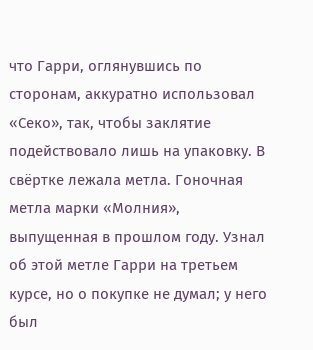что Гарри, оглянувшись по сторонам, аккуратно использовал «Секо», так, чтобы заклятие подействовало лишь на упаковку. В свёртке лежала метла. Гоночная метла марки «Молния», выпущенная в прошлом году. Узнал об этой метле Гарри на третьем курсе, но о покупке не думал; у него был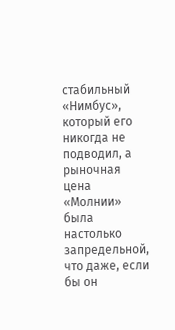стабильный «Нимбус», который его никогда не подводил, а рыночная цена «Молнии» была настолько запредельной, что даже, если бы он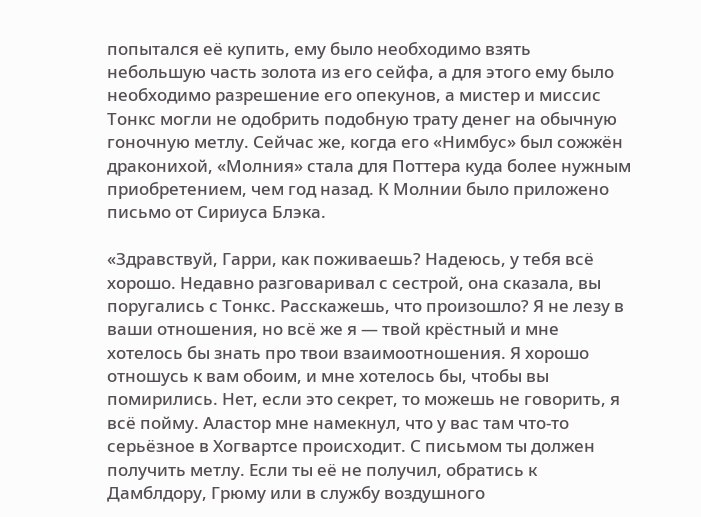попытался её купить, ему было необходимо взять небольшую часть золота из его сейфа, а для этого ему было необходимо разрешение его опекунов, а мистер и миссис Тонкс могли не одобрить подобную трату денег на обычную гоночную метлу. Сейчас же, когда его «Нимбус» был сожжён драконихой, «Молния» стала для Поттера куда более нужным приобретением, чем год назад. К Молнии было приложено письмо от Сириуса Блэка.

«Здравствуй, Гарри, как поживаешь? Надеюсь, у тебя всё хорошо. Недавно разговаривал с сестрой, она сказала, вы поругались с Тонкс. Расскажешь, что произошло? Я не лезу в ваши отношения, но всё же я — твой крёстный и мне хотелось бы знать про твои взаимоотношения. Я хорошо отношусь к вам обоим, и мне хотелось бы, чтобы вы помирились. Нет, если это секрет, то можешь не говорить, я всё пойму. Аластор мне намекнул, что у вас там что-то серьёзное в Хогвартсе происходит. С письмом ты должен получить метлу. Если ты её не получил, обратись к Дамблдору, Грюму или в службу воздушного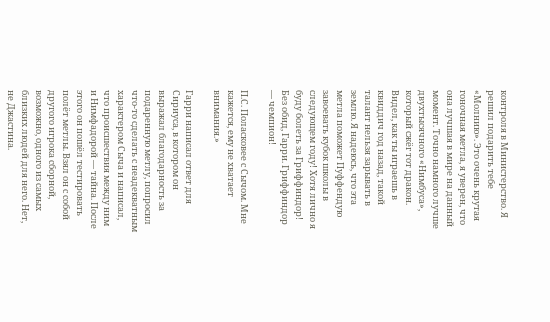контроля в Министерство. Я решил подарить тебе «Молнию». Это очень крутая гоночная метла, я уверен, что она лучшая в мире на данный момент. Точно намного лучше двухтысячного «Нимбуса», который сжёг тот дракон. Видел, как ты играешь в квиддич год назад, такой талант нельзя зарывать в землю. Я надеюсь, что эта метла поможет Пуффендую завоевать кубок школы в следующем году! Хотя лично я буду болеть за Гриффиндор! Без обид, Гарри. Гриффиндор — чемпион!

П.С. Поласковее с Сычом. Мне кажется, ему не хватает внимания.»

Гарри написал ответ для Сириуса, в котором он выражал благодарность за подаренную метлу, попросил что-то сделать с неадекватным характером Сыча и написал, что происшествия между ним и Нимфадорой — тайна. После этого он пошёл тестировать полёт метлы. Взял он с собой другого игрока сборной, возможно, одного из самых близких людей для него. Нет, не Джастина.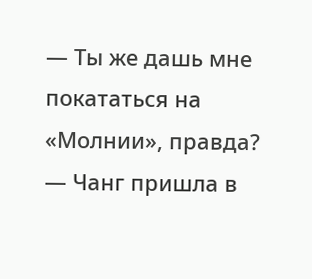— Ты же дашь мне покататься на «Молнии», правда? — Чанг пришла в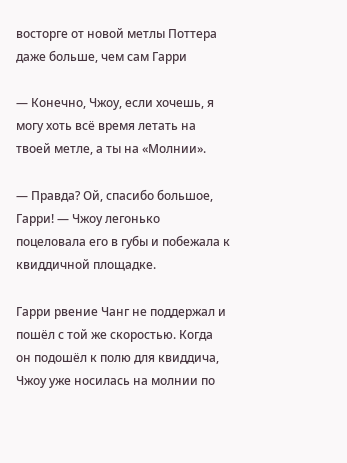восторге от новой метлы Поттера даже больше, чем сам Гарри

— Конечно, Чжоу, если хочешь, я могу хоть всё время летать на твоей метле, а ты на «Молнии».

— Правда? Ой, спасибо большое, Гарри! — Чжоу легонько поцеловала его в губы и побежала к квиддичной площадке.

Гарри рвение Чанг не поддержал и пошёл с той же скоростью. Когда он подошёл к полю для квиддича, Чжоу уже носилась на молнии по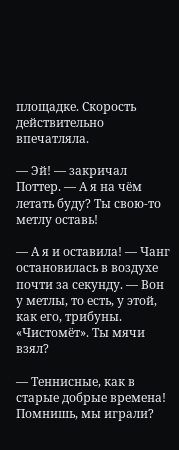площадке. Скорость действительно впечатляла.

— Эй! — закричал Поттер. — А я на чём летать буду? Ты свою-то метлу оставь!

— А я и оставила! — Чанг остановилась в воздухе почти за секунду. — Вон у метлы, то есть, у этой, как его, трибуны. «Чистомёт». Ты мячи взял?

— Теннисные, как в старые добрые времена! Помнишь, мы играли?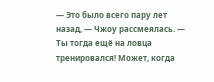— Это было всего пару лет назад, — Чжоу рассмеялась. — Ты тогда ещё на ловца тренировался! Может, когда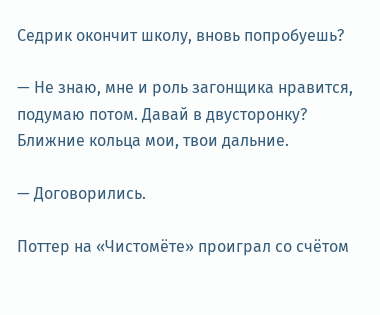Седрик окончит школу, вновь попробуешь?

— Не знаю, мне и роль загонщика нравится, подумаю потом. Давай в двусторонку? Ближние кольца мои, твои дальние.

— Договорились.

Поттер на «Чистомёте» проиграл со счётом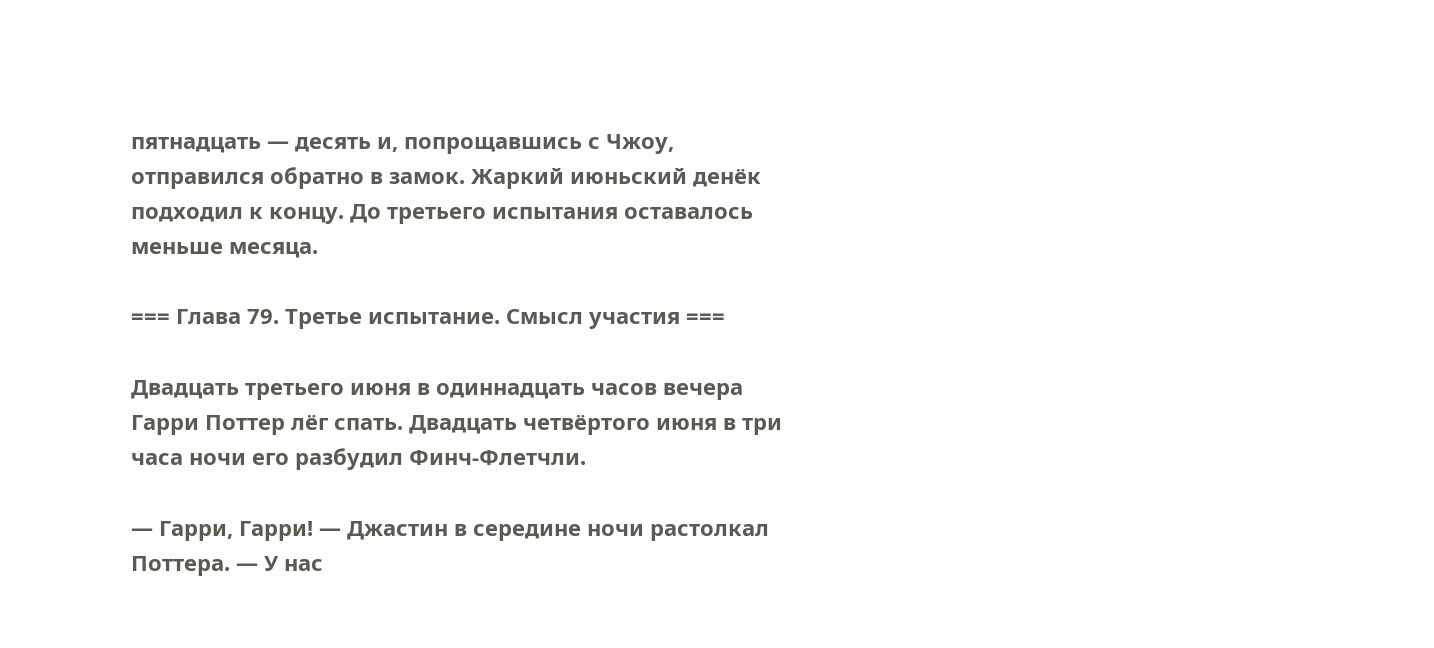пятнадцать — десять и, попрощавшись с Чжоу, отправился обратно в замок. Жаркий июньский денёк подходил к концу. До третьего испытания оставалось меньше месяца.

=== Глава 79. Третье испытание. Смысл участия ===

Двадцать третьего июня в одиннадцать часов вечера Гарри Поттер лёг спать. Двадцать четвёртого июня в три часа ночи его разбудил Финч-Флетчли.

— Гарри, Гарри! — Джастин в середине ночи растолкал Поттера. — У нас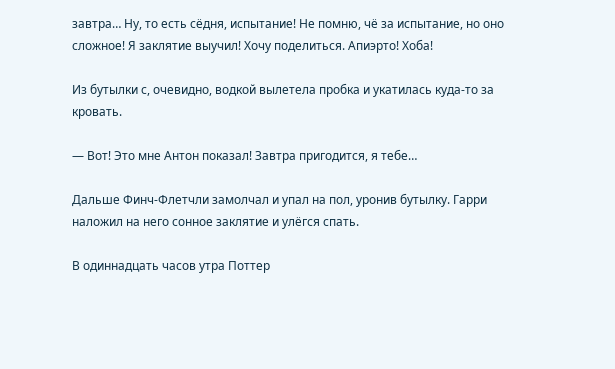завтра… Ну, то есть сёдня, испытание! Не помню, чё за испытание, но оно сложное! Я заклятие выучил! Хочу поделиться. Апиэрто! Хоба!

Из бутылки с, очевидно, водкой вылетела пробка и укатилась куда-то за кровать.

— Вот! Это мне Антон показал! Завтра пригодится, я тебе…

Дальше Финч-Флетчли замолчал и упал на пол, уронив бутылку. Гарри наложил на него сонное заклятие и улёгся спать.

В одиннадцать часов утра Поттер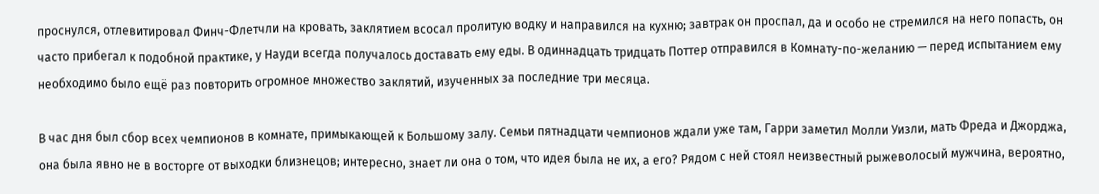проснулся, отлевитировал Финч-Флетчли на кровать, заклятием всосал пролитую водку и направился на кухню; завтрак он проспал, да и особо не стремился на него попасть, он часто прибегал к подобной практике, у Науди всегда получалось доставать ему еды. В одиннадцать тридцать Поттер отправился в Комнату-по-желанию — перед испытанием ему необходимо было ещё раз повторить огромное множество заклятий, изученных за последние три месяца.

В час дня был сбор всех чемпионов в комнате, примыкающей к Большому залу. Семьи пятнадцати чемпионов ждали уже там, Гарри заметил Молли Уизли, мать Фреда и Джорджа, она была явно не в восторге от выходки близнецов; интересно, знает ли она о том, что идея была не их, а его? Рядом с ней стоял неизвестный рыжеволосый мужчина, вероятно,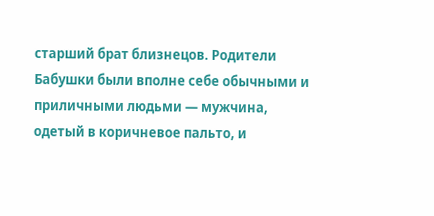старший брат близнецов. Родители Бабушки были вполне себе обычными и приличными людьми — мужчина, одетый в коричневое пальто, и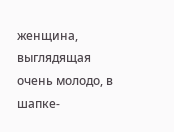женщина, выглядящая очень молодо, в шапке-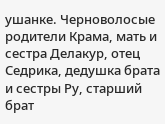ушанке. Черноволосые родители Крама, мать и сестра Делакур, отец Седрика, дедушка брата и сестры Ру, старший брат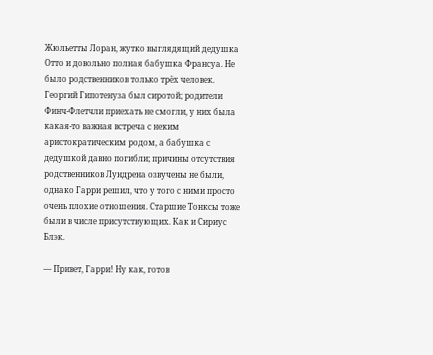Жюльетты Лоран, жутко выглядящий дедушка Отто и довольно полная бабушка Франсуа. Не было родственников только трёх человек. Георгий Гипотенуза был сиротой; родители Финч-Флетчли приехать не смогли, у них была какая-то важная встреча с неким аристократическим родом, а бабушка с дедушкой давно погибли; причины отсутствия родственников Лундрена озвучены не были, однако Гарри решил, что у того с ними просто очень плохие отношения. Старшие Тонксы тоже были в числе присутствующих. Как и Сириус Блэк.

— Привет, Гарри! Ну как, готов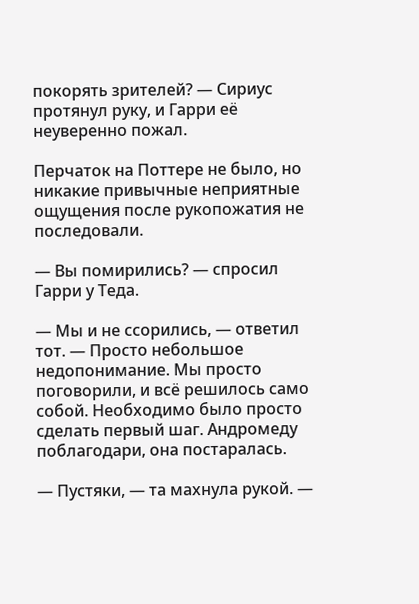покорять зрителей? — Сириус протянул руку, и Гарри её неуверенно пожал.

Перчаток на Поттере не было, но никакие привычные неприятные ощущения после рукопожатия не последовали.

— Вы помирились? — спросил Гарри у Теда.

— Мы и не ссорились, — ответил тот. — Просто небольшое недопонимание. Мы просто поговорили, и всё решилось само собой. Необходимо было просто сделать первый шаг. Андромеду поблагодари, она постаралась.

— Пустяки, — та махнула рукой. —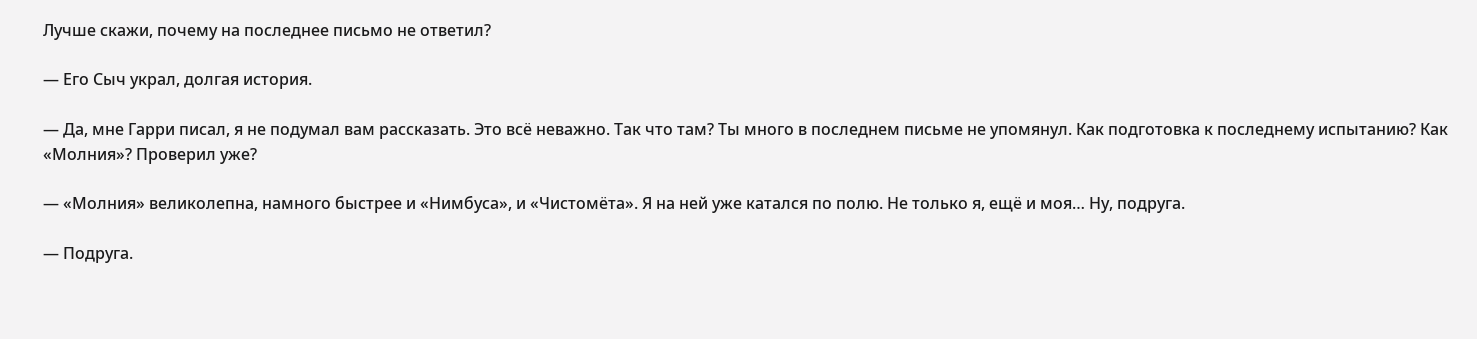Лучше скажи, почему на последнее письмо не ответил?

— Его Сыч украл, долгая история.

— Да, мне Гарри писал, я не подумал вам рассказать. Это всё неважно. Так что там? Ты много в последнем письме не упомянул. Как подготовка к последнему испытанию? Как «Молния»? Проверил уже?

— «Молния» великолепна, намного быстрее и «Нимбуса», и «Чистомёта». Я на ней уже катался по полю. Не только я, ещё и моя… Ну, подруга.

— Подруга.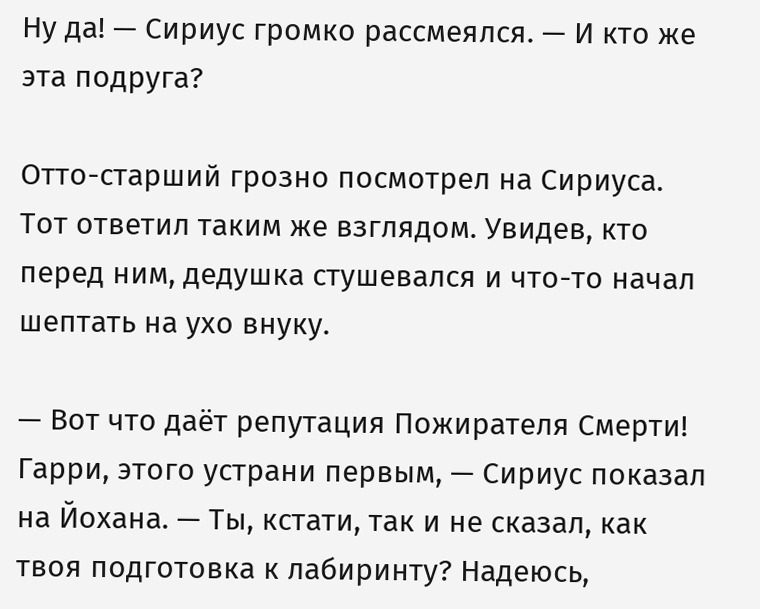Ну да! — Сириус громко рассмеялся. — И кто же эта подруга?

Отто-старший грозно посмотрел на Сириуса. Тот ответил таким же взглядом. Увидев, кто перед ним, дедушка стушевался и что-то начал шептать на ухо внуку.

— Вот что даёт репутация Пожирателя Смерти! Гарри, этого устрани первым, — Сириус показал на Йохана. — Ты, кстати, так и не сказал, как твоя подготовка к лабиринту? Надеюсь,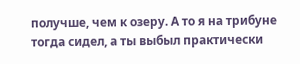получше, чем к озеру. А то я на трибуне тогда сидел, а ты выбыл практически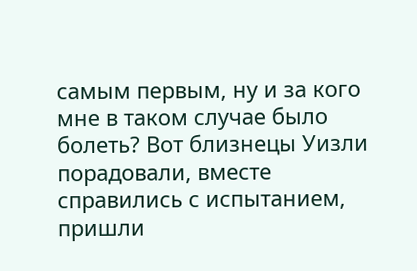самым первым, ну и за кого мне в таком случае было болеть? Вот близнецы Уизли порадовали, вместе справились с испытанием, пришли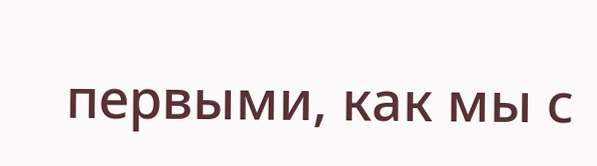первыми, как мы с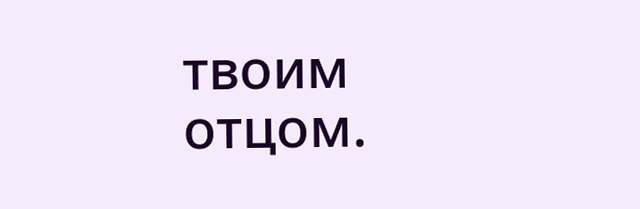твоим отцом.